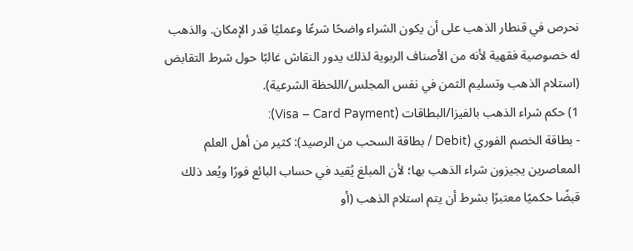نحرص في قنطار الذهب على أن يكون الشراء واضحًا شرعًا وعمليًا قدر الإمكان. والذهب له خصوصية فقهية لأنه من الأصناف الربوية لذلك يدور النقاش غالبًا حول شرط التقابض (استلام الذهب وتسليم الثمن في نفس المجلس/اللحظة الشرعية).
1) حكم شراء الذهب بالفيزا/البطاقات (Visa – Card Payment):
- بطاقة الخصم الفوري (Debit / بطاقة السحب من الرصيد): كثير من أهل العلم المعاصرين يجيزون شراء الذهب بها؛ لأن المبلغ يُقيد في حساب البائع فورًا ويُعد ذلك قبضًا حكميًا معتبرًا بشرط أن يتم استلام الذهب (أو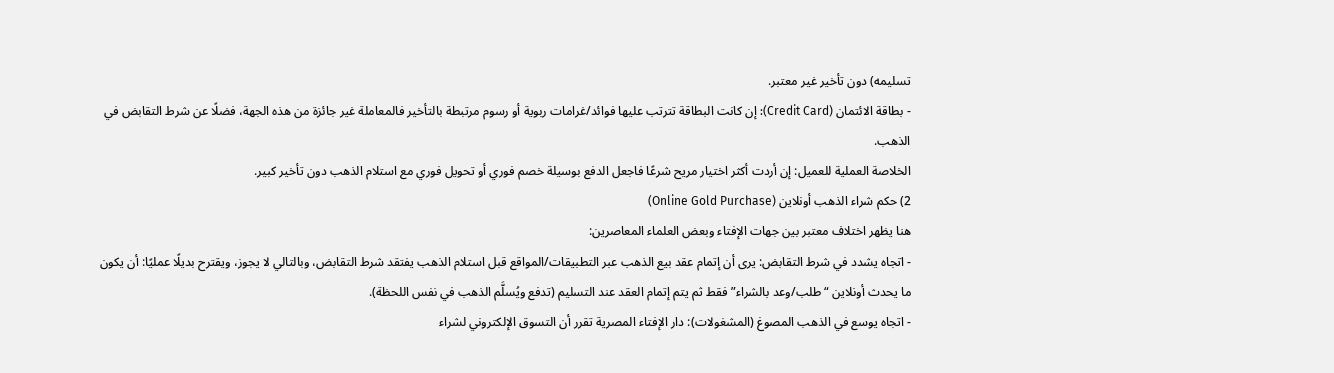تسليمه) دون تأخير غير معتبر.
- بطاقة الائتمان (Credit Card): إن كانت البطاقة تترتب عليها فوائد/غرامات ربوية أو رسوم مرتبطة بالتأخير فالمعاملة غير جائزة من هذه الجهة، فضلًا عن شرط التقابض في الذهب.
الخلاصة العملية للعميل: إن أردت أكثر اختيار مريح شرعًا فاجعل الدفع بوسيلة خصم فوري أو تحويل فوري مع استلام الذهب دون تأخير كبير.
2) حكم شراء الذهب أونلاين (Online Gold Purchase)
هنا يظهر اختلاف معتبر بين جهات الإفتاء وبعض العلماء المعاصرين:
- اتجاه يشدد في شرط التقابض: يرى أن إتمام عقد بيع الذهب عبر التطبيقات/المواقع قبل استلام الذهب يفتقد شرط التقابض، وبالتالي لا يجوز، ويقترح بديلًا عمليًا: أن يكون ما يحدث أونلاين “طلب/وعد بالشراء” فقط ثم يتم إتمام العقد عند التسليم (تدفع ويُسلَّم الذهب في نفس اللحظة).
- اتجاه يوسع في الذهب المصوغ (المشغولات): دار الإفتاء المصرية تقرر أن التسوق الإلكتروني لشراء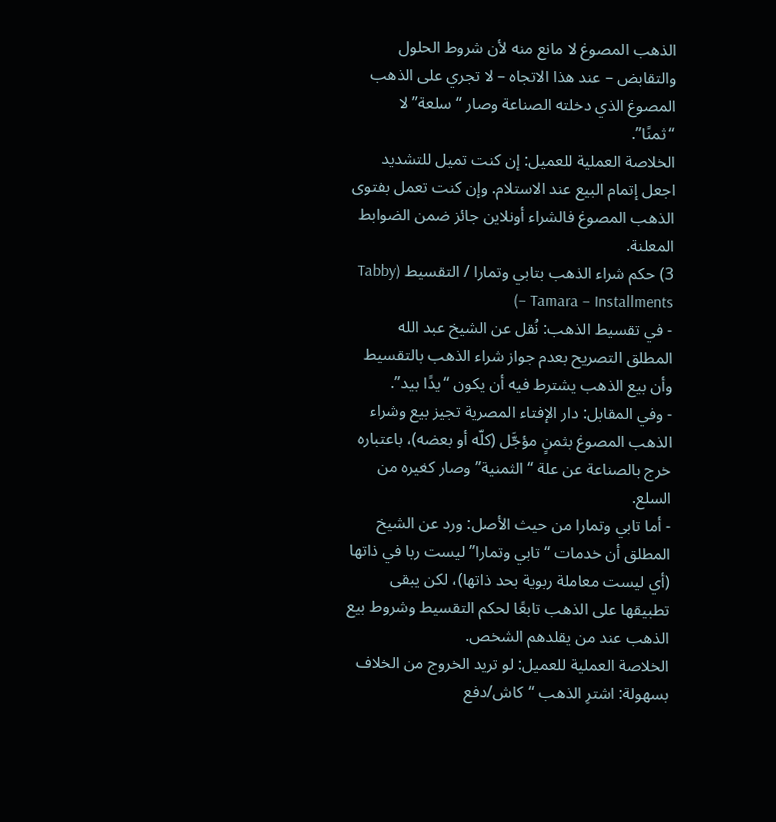الذهب المصوغ لا مانع منه لأن شروط الحلول والتقابض – عند هذا الاتجاه – لا تجري على الذهب المصوغ الذي دخلته الصناعة وصار “سلعة” لا “ثمنًا”.
الخلاصة العملية للعميل: إن كنت تميل للتشديد اجعل إتمام البيع عند الاستلام. وإن كنت تعمل بفتوى الذهب المصوغ فالشراء أونلاين جائز ضمن الضوابط المعلنة.
3) حكم شراء الذهب بتابي وتمارا / التقسيط (Tabby – Tamara – Installments)
- في تقسيط الذهب: نُقل عن الشيخ عبد الله المطلق التصريح بعدم جواز شراء الذهب بالتقسيط وأن بيع الذهب يشترط فيه أن يكون “يدًا بيد”.
- وفي المقابل: دار الإفتاء المصرية تجيز بيع وشراء الذهب المصوغ بثمنٍ مؤجَّل (كلّه أو بعضه)، باعتباره خرج بالصناعة عن علة “الثمنية” وصار كغيره من السلع.
- أما تابي وتمارا من حيث الأصل: ورد عن الشيخ المطلق أن خدمات “تابي وتمارا” ليست ربا في ذاتها (أي ليست معاملة ربوية بحد ذاتها)، لكن يبقى تطبيقها على الذهب تابعًا لحكم التقسيط وشروط بيع الذهب عند من يقلدهم الشخص.
الخلاصة العملية للعميل: لو تريد الخروج من الخلاف بسهولة: اشترِ الذهب “كاش/دفع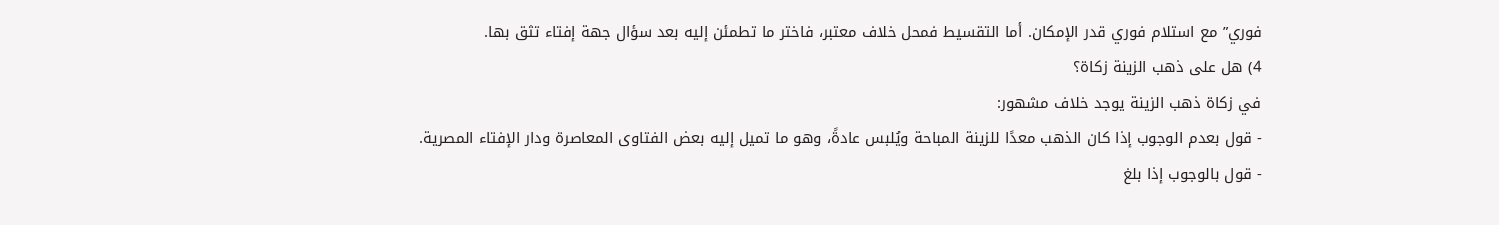فوري” مع استلام فوري قدر الإمكان. أما التقسيط فمحل خلاف معتبر، فاختر ما تطمئن إليه بعد سؤال جهة إفتاء تثق بها.
4) هل على ذهب الزينة زكاة؟
في زكاة ذهب الزينة يوجد خلاف مشهور:
- قول بعدم الوجوب إذا كان الذهب معدًا للزينة المباحة ويُلبس عادةً، وهو ما تميل إليه بعض الفتاوى المعاصرة ودار الإفتاء المصرية.
- قول بالوجوب إذا بلغ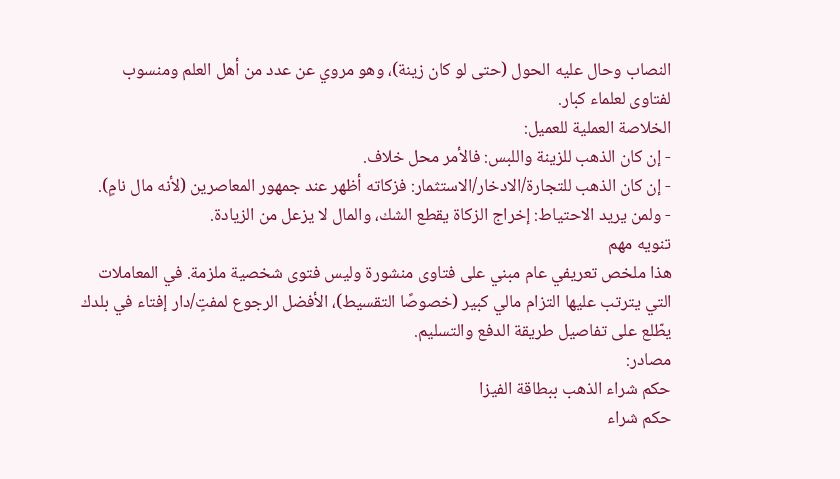النصاب وحال عليه الحول (حتى لو كان زينة)، وهو مروي عن عدد من أهل العلم ومنسوب لفتاوى لعلماء كبار.
الخلاصة العملية للعميل:
- إن كان الذهب للزينة واللبس: فالأمر محل خلاف.
- إن كان الذهب للتجارة/الادخار/الاستثمار: فزكاته أظهر عند جمهور المعاصرين (لأنه مال نامٍ).
- ولمن يريد الاحتياط: إخراج الزكاة يقطع الشك، والمال لا يزعل من الزيادة.
تنويه مهم
هذا ملخص تعريفي عام مبني على فتاوى منشورة وليس فتوى شخصية ملزمة. في المعاملات التي يترتب عليها التزام مالي كبير (خصوصًا التقسيط)، الأفضل الرجوع لمفتٍ/دار إفتاء في بلدك يطّلع على تفاصيل طريقة الدفع والتسليم.
مصادر:
حكم شراء الذهب ببطاقة الفيزا
حكم شراء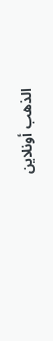الذهب أونلاين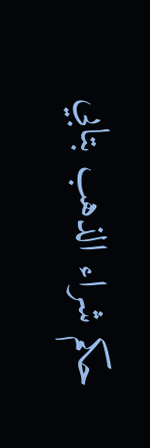حكم شراء الذهب بتابي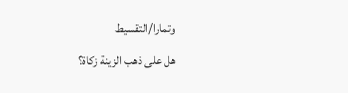وتمارا/التقسيط
هل على ذهب الزينة زكاة؟